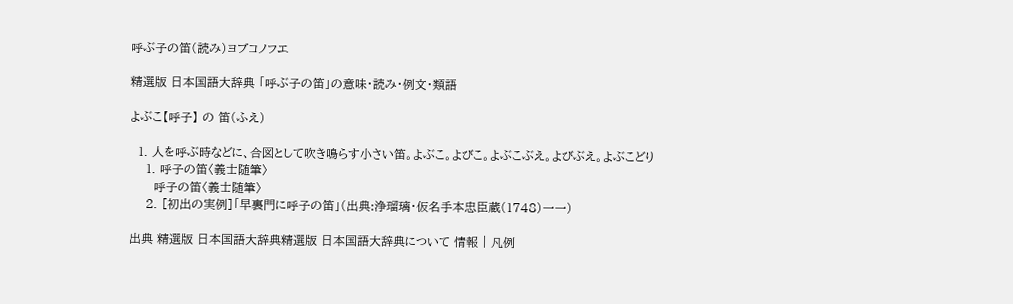呼ぶ子の笛(読み)ヨブコノフエ

精選版 日本国語大辞典 「呼ぶ子の笛」の意味・読み・例文・類語

よぶこ【呼子】 の 笛(ふえ)

  1. 人を呼ぶ時などに、合図として吹き鳴らす小さい笛。よぶこ。よびこ。よぶこぶえ。よびぶえ。よぶこどり
    1. 呼子の笛〈義士随筆〉
      呼子の笛〈義士随筆〉
    2. [初出の実例]「早裏門に呼子の笛」(出典:浄瑠璃・仮名手本忠臣蔵(1748)一一)

出典 精選版 日本国語大辞典精選版 日本国語大辞典について 情報 | 凡例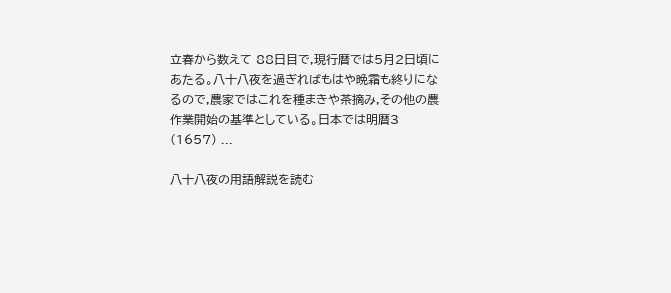立春から数えて 88日目で,現行暦では5月2日頃にあたる。八十八夜を過ぎればもはや晩霜も終りになるので,農家ではこれを種まきや茶摘み,その他の農作業開始の基準としている。日本では明暦3 (1657) ...

八十八夜の用語解説を読む